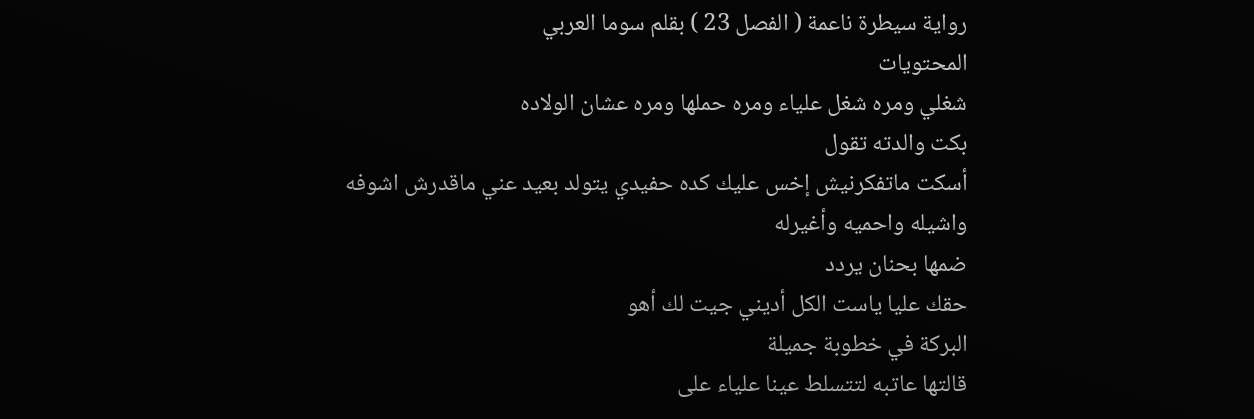رواية سيطرة ناعمة ( الفصل 23 ) بقلم سوما العربي
المحتويات
شغلي ومره شغل علياء ومره حملها ومره عشان الولاده
بكت والدته تقول
أسكت ماتفكرنيش إخس عليك كده حفيدي يتولد بعيد عني ماقدرش اشوفه واشيله واحميه وأغيرله
ضمها بحنان يردد
حقك عليا ياست الكل أديني جيت لك أهو
البركة في خطوبة جميلة
قالتها عاتبه لتتسلط عينا علياء على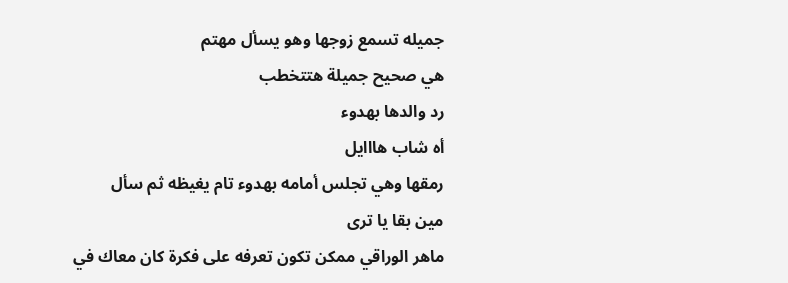جميله تسمع زوجها وهو يسأل مهتم
هي صحيح جميلة هتتخطب
رد والدها بهدوء
أه شاب هااايل
رمقها وهي تجلس أمامه بهدوء تام يغيظه ثم سأل
مين بقا يا ترى
ماهر الوراقي ممكن تكون تعرفه على فكرة كان معاك في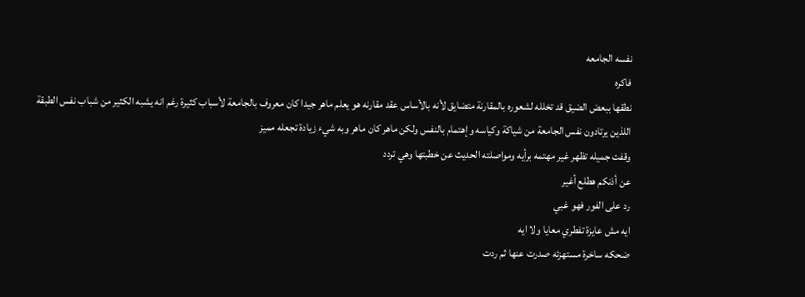نفسه الجامعه
فاكره
نطقها ببعض الضيق قد تخلله لشعوره بالمقارنة متضايق لأنه بالأساس عقد مقارنه هو يعلم ماهر جيدا كان معروف بالجامعة لأسباب كثيرة رغم انه يشبه الكثير من شباب نفس الطبقة اللذين يرتادون نفس الجامعة من شياكة وكياسه وإهتمام بالنفس ولكن ماهر كان ماهر وبه شيء زيادة تجعله مميز
وقفت جميله تظهر غير مهتمه برأيه ومواصلته الحديث عن خطبتها وهي تردد
عن أذنكم هطلع أغير
رد على الفور فهو غبي
ايه مش عايزة تفطري معايا ولا ايه
ضحكه ساخرة مستهزئه صدرت عنها ثم ردت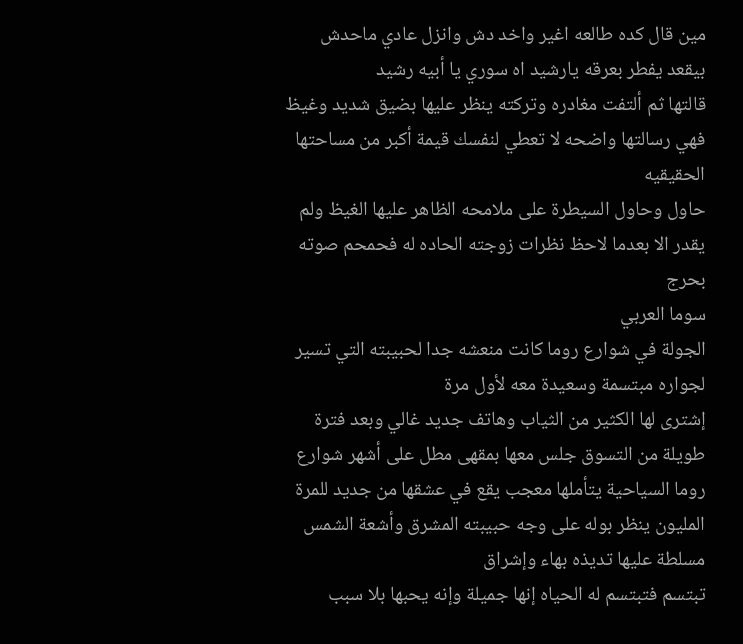مين قال كده طالعه اغير واخد دش وانزل عادي ماحدش بيقعد يفطر بعرقه يارشيد اه سوري يا أبيه رشيد
قالتها ثم ألتفت مغادره وتركته ينظر عليها بضيق شديد وغيظ فهي رسالتها واضحه لا تعطي لنفسك قيمة أكبر من مساحتها الحقيقيه
حاول وحاول السيطرة على ملامحه الظاهر عليها الغيظ ولم يقدر الا بعدما لاحظ نظرات زوجته الحاده له فحمحم صوته بحرج
سوما العربي
الجولة في شوارع روما كانت منعشه جدا لحبيبته التي تسير لجواره مبتسمة وسعيدة معه لأول مرة
إشترى لها الكثير من الثياب وهاتف جديد غالي وبعد فترة طويلة من التسوق جلس معها بمقهى مطل على أشهر شوارع روما السياحية يتأملها معجب يقع في عشقها من جديد للمرة المليون ينظر بوله على وجه حبيبته المشرق وأشعة الشمس مسلطة عليها تديذه بهاء وإشراق
تبتسم فتبتسم له الحياه إنها جميلة وإنه يحبها بلا سبب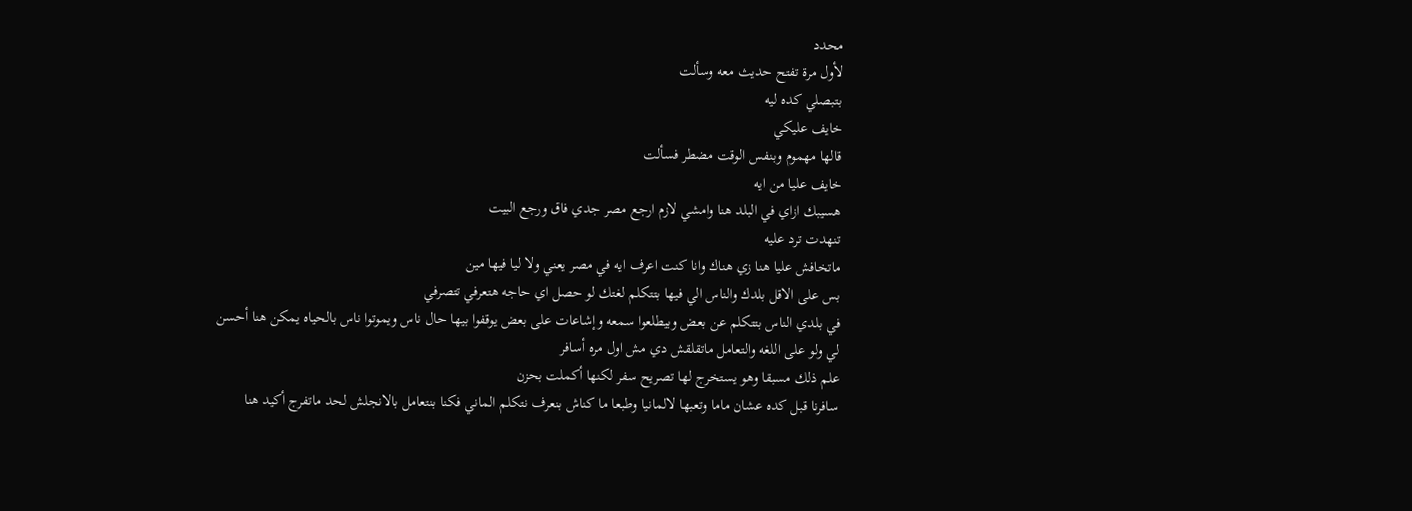محدد
لأول مرة تفتح حديث معه وسألت
بتبصلي كده ليه
خايف عليكي
قالها مهموم وبنفس الوقت مضطر فسألت
خايف عليا من ايه
هسيبك ازاي في البلد هنا وامشي لازم ارجع مصر جدي فاق ورجع البيت
تنهدت ترد عليه
ماتخافش عليا هنا زي هناك وانا كنت اعرف ايه في مصر يعني ولا ليا فيها مين
بس على الاقل بلدك والناس الي فيها بتتكلم لغتك لو حصل اي حاجه هتعرفي تتصرفي
في بلدي الناس بتتكلم عن بعض وبيطلعوا سمعه وإشاعات على بعض يوقفوا بيها حال ناس ويموتوا ناس بالحياه يمكن هنا أحسن لي ولو على اللغه والتعامل ماتقلقش دي مش اول مره أسافر
علم ذلك مسبقا وهو يستخرج لها تصريح سفر لكنها أكملت بحزن
سافرنا قبل كده عشان ماما وتعبها لالمانيا وطبعا ما كناش بنعرف نتكلم الماني فكنا بنتعامل بالانجلش لحد ماتفرج أكيد هنا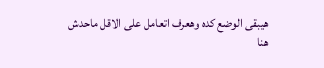هيبقى الوضع كده وهعرف اتعامل على الاقل ماحدش هنا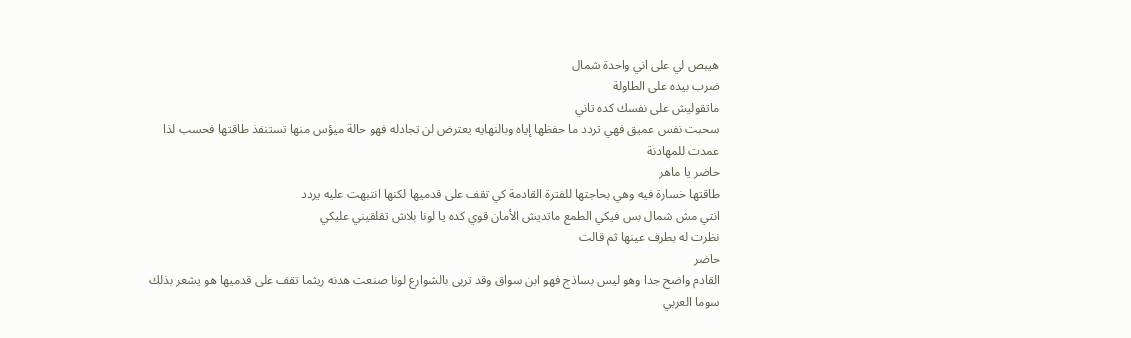هيبص لي على اني واحدة شمال
ضرب بيده على الطاولة
ماتقوليش على نفسك كده تاني
سحبت نفس عميق فهي تردد ما حفظها إياه وبالنهايه يعترض لن تجادله فهو حالة ميؤس منها تستنفذ طاقتها فحسب لذا عمدت للمهادنة
حاضر يا ماهر
طاقتها خسارة فيه وهي بحاجتها للفترة القادمة كي تقف على قدميها لكنها انتبهت عليه يردد
انتي مش شمال بس فيكي الطمع ماتديش الأمان قوي كده يا لونا بلاش تقلقيني عليكي
نظرت له بطرف عينها ثم قالت
حاضر
القادم واضح جدا وهو ليس بساذج فهو ابن سواق وقد تربى بالشوارع لونا صنعت هدنه ريثما تقف على قدميها هو يشعر بذلك
سوما العربي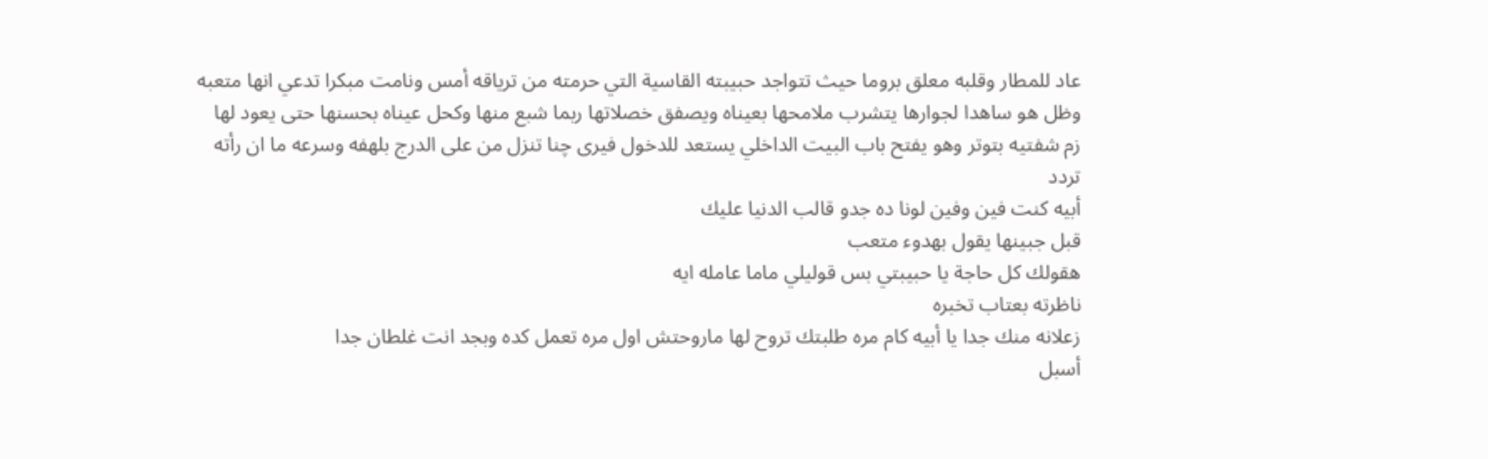عاد للمطار وقلبه معلق بروما حيث تتواجد حبيبته القاسية التي حرمته من ترياقه أمس ونامت مبكرا تدعي انها متعبه وظل هو ساهدا لجوارها يتشرب ملامحها بعيناه ويصفق خصلاتها ربما شبع منها وكحل عيناه بحسنها حتى يعود لها
زم شفتيه بتوتر وهو يفتح باب البيت الداخلي يستعد للدخول فيرى چنا تنزل من على الدرج بلهفه وسرعه ما ان رأته تردد
أبيه كنت فين وفين لونا ده جدو قالب الدنيا عليك
قبل جبينها يقول بهدوء متعب
هقولك كل حاجة يا حبيبتي بس قوليلي ماما عامله ايه
ناظرته بعتاب تخبره
زعلانه منك جدا يا أبيه كام مره طلبتك تروح لها ماروحتش اول مره تعمل كده وبجد انت غلطان جدا
أسبل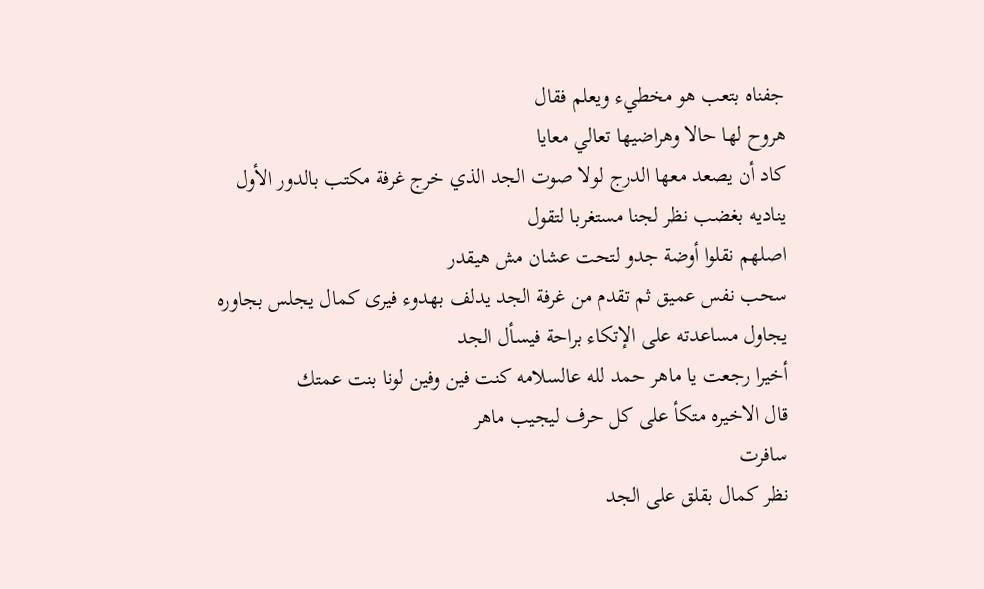جفناه بتعب هو مخطيء ويعلم فقال
هروح لها حالا وهراضيها تعالي معايا
كاد أن يصعد معها الدرج لولا صوت الجد الذي خرج غرفة مكتب بالدور الأول يناديه بغضب نظر لجنا مستغربا لتقول
اصلهم نقلوا أوضة جدو لتحت عشان مش هيقدر
سحب نفس عميق ثم تقدم من غرفة الجد يدلف بهدوء فيرى كمال يجلس بجاوره يجاول مساعدته على الإتكاء براحة فيسأل الجد
أخيرا رجعت يا ماهر حمد لله عالسلامه كنت فين وفين لونا بنت عمتك
قال الاخيره متكأ على كل حرف ليجيب ماهر
سافرت
نظر كمال بقلق على الجد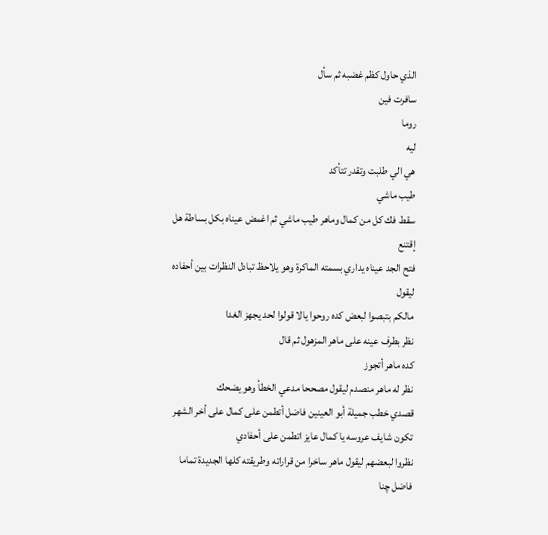الذي حاول كظم غضبه ثم سأل
سافرت فين
روما
ليه
هي الي طلبت وتقدر تتأكد
طيب ماشي
سقط فك كل من كمال وماهر طيب ماشي ثم اغمض عيناه بكل بساطة هل إقتنع
فتح الجد عيناه يداري بسمته الماكرة وهو يلاحظ تبادل النظرات بين أحفاده ليقول
مالكم بتبصوا لبعض كده روحوا يالا قولوا لحد يجهز الغدا
نظر بطرف عينه على ماهر المزهول ثم قال
كده ماهر أتجوز
نظر له ماهر منصدم ليقول مصححا مدعي الخطأ وهو يضحك
قصدي خطب جميلة أبو العينين فاضل أتطمن على كمال على أخر الشهر تكون شايف عروسه يا كمال عايز اتطمن على أحفادي
نظروا لبعضهم ليقول ماهر ساخرا من قراراته وطريقته كلها الجديدة تماما
فاضل چنا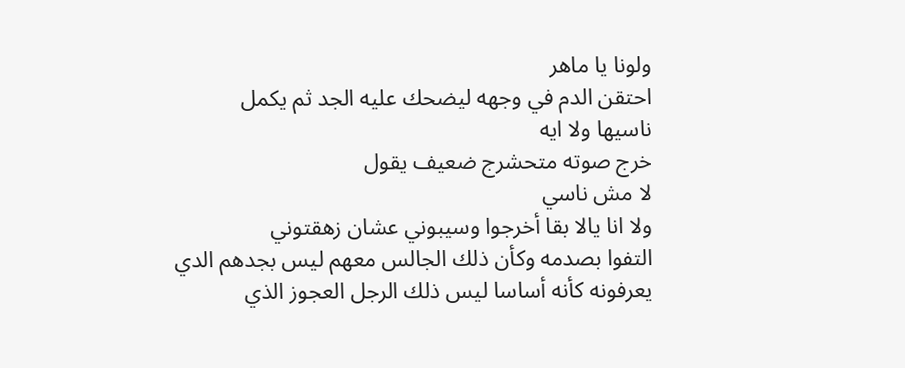ولونا يا ماهر
احتقن الدم في وجهه ليضحك عليه الجد ثم يكمل
ناسيها ولا ايه
خرج صوته متحشرج ضعيف يقول
لا مش ناسي
ولا انا يالا بقا أخرجوا وسيبوني عشان زهقتوني
التفوا بصدمه وكأن ذلك الجالس معهم ليس بجدهم الدي يعرفونه كأنه أساسا ليس ذلك الرجل العجوز الذي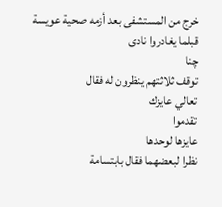خرج من المستشفى بعد أزمه صحية عويسة
قبلما يغادروا نادى
چنا
توقف ثلاثتهم ينظرون له فقال
تعالي عايزك
تقدموا
عايزها لوحدها
نظرا لبعضهما فقال بابتسامة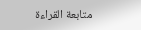متابعة القراءة